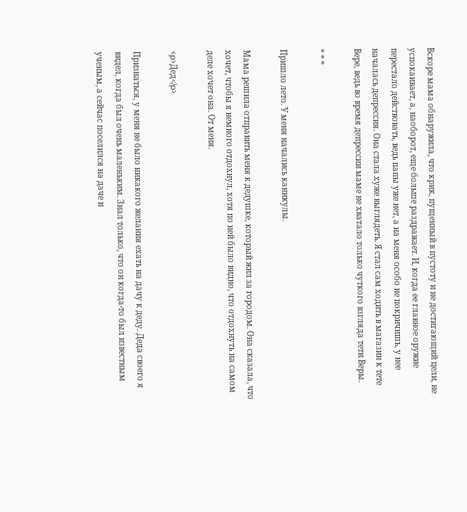Вскоре мама обнаружила, что крик, пущенный в пустоту и не достигающий цели, не успокаивает, а, наоборот, еще больше раздражает. И, когда ее главное оружие перестало действовать, ведь папы уже нет, а на меня особо не покричишь, у нее началась депрессия. Она стала хуже выглядеть. Я стал сам ходить в магазин к тете Вере, ведь во время депрессии маме не хватало только чуткого взгляда тети Веры.

* * *

Пришло лето. У меня начались каникулы.

Мама решила отправить меня к дедушке, который жил за городом. Она сказала, что хочет, чтобы я немного отдохнул, хотя по ней было видно, что отдохнуть на самом деле хочет она. От меня.

<p>Дед</p>

Признаться, у меня не было никакого желания ехать на дачу к деду. Деда своего я видел, когда был очень маленьким. Знал только, что он когда-то был известным ученым, а сейчас поселился на даче и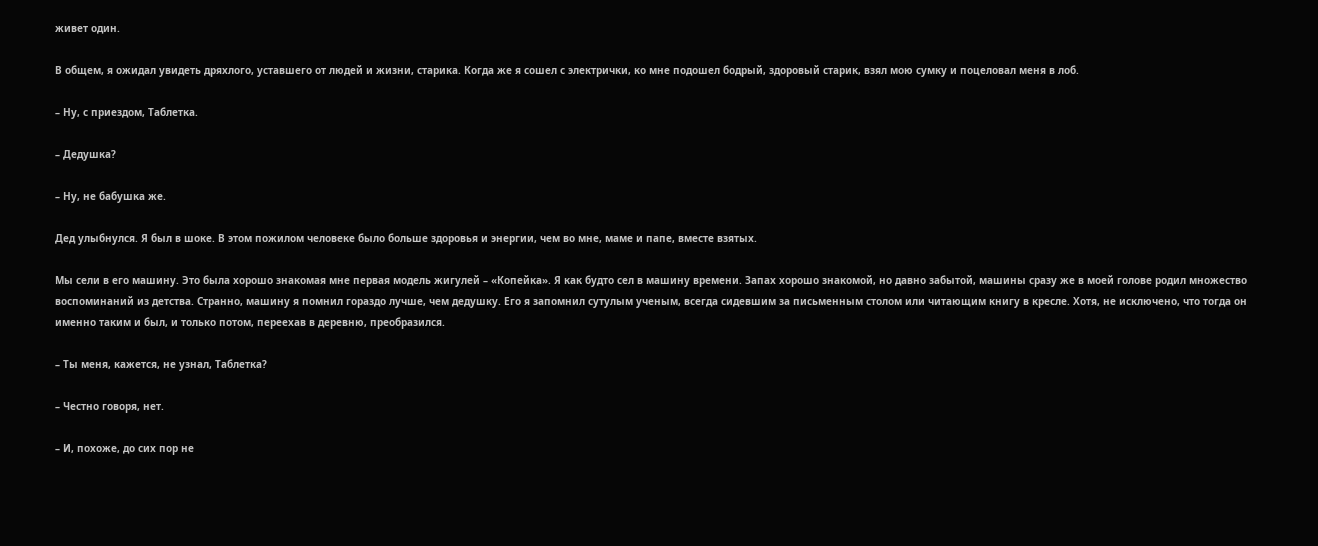живет один.

В общем, я ожидал увидеть дряхлого, уставшего от людей и жизни, старика. Когда же я сошел с электрички, ко мне подошел бодрый, здоровый старик, взял мою сумку и поцеловал меня в лоб.

– Ну, с приездом, Таблетка.

– Дедушка?

– Ну, не бабушка же.

Дед улыбнулся. Я был в шоке. В этом пожилом человеке было больше здоровья и энергии, чем во мне, маме и папе, вместе взятых.

Мы сели в его машину. Это была хорошо знакомая мне первая модель жигулей – «Копейка». Я как будто сел в машину времени. Запах хорошо знакомой, но давно забытой, машины сразу же в моей голове родил множество воспоминаний из детства. Странно, машину я помнил гораздо лучше, чем дедушку. Его я запомнил сутулым ученым, всегда сидевшим за письменным столом или читающим книгу в кресле. Хотя, не исключено, что тогда он именно таким и был, и только потом, переехав в деревню, преобразился.

– Ты меня, кажется, не узнал, Таблетка?

– Честно говоря, нет.

– И, похоже, до сих пор не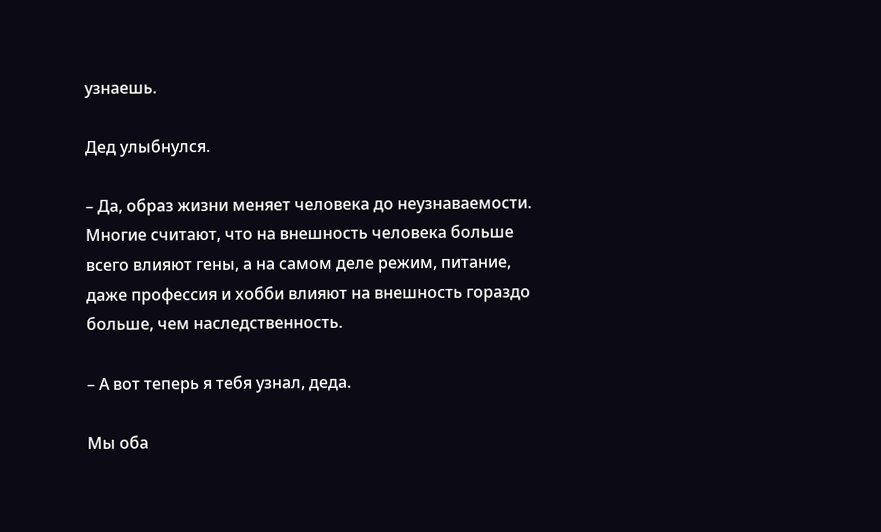узнаешь.

Дед улыбнулся.

– Да, образ жизни меняет человека до неузнаваемости. Многие считают, что на внешность человека больше всего влияют гены, а на самом деле режим, питание, даже профессия и хобби влияют на внешность гораздо больше, чем наследственность.

– А вот теперь я тебя узнал, деда.

Мы оба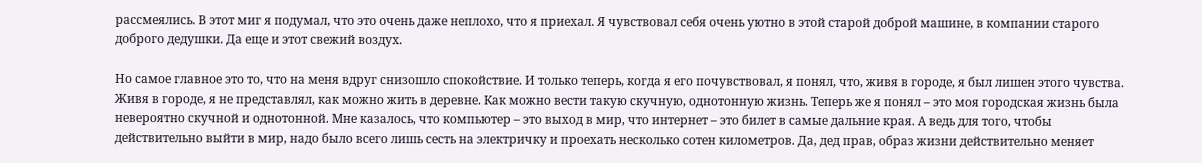рассмеялись. В этот миг я подумал, что это очень даже неплохо, что я приехал. Я чувствовал себя очень уютно в этой старой доброй машине, в компании старого доброго дедушки. Да еще и этот свежий воздух.

Но самое главное это то, что на меня вдруг снизошло спокойствие. И только теперь, когда я его почувствовал, я понял, что, живя в городе, я был лишен этого чувства. Живя в городе, я не представлял, как можно жить в деревне. Как можно вести такую скучную, однотонную жизнь. Теперь же я понял – это моя городская жизнь была невероятно скучной и однотонной. Мне казалось, что компьютер – это выход в мир, что интернет – это билет в самые дальние края. А ведь для того, чтобы действительно выйти в мир, надо было всего лишь сесть на электричку и проехать несколько сотен километров. Да, дед прав, образ жизни действительно меняет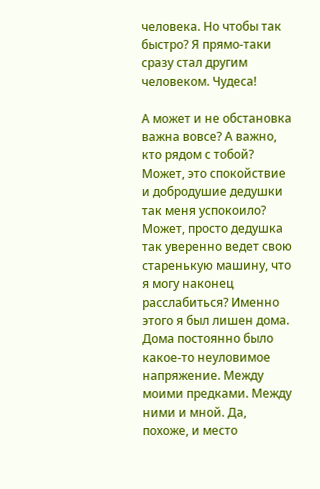человека. Но чтобы так быстро? Я прямо-таки сразу стал другим человеком. Чудеса!

А может и не обстановка важна вовсе? А важно, кто рядом с тобой? Может, это спокойствие и добродушие дедушки так меня успокоило? Может, просто дедушка так уверенно ведет свою старенькую машину, что я могу наконец расслабиться? Именно этого я был лишен дома. Дома постоянно было какое-то неуловимое напряжение. Между моими предками. Между ними и мной. Да, похоже, и место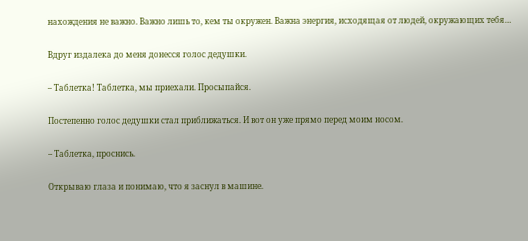нахождения не важно. Важно лишь то, кем ты окружен. Важна энергия, исходящая от людей, окружающих тебя…

Вдруг издалека до меня донесся голос дедушки.

– Таблетка! Таблетка, мы приехали. Просыпайся.

Постепенно голос дедушки стал приближаться. И вот он уже прямо перед моим носом.

– Таблетка, проснись.

Открываю глаза и понимаю, что я заснул в машине.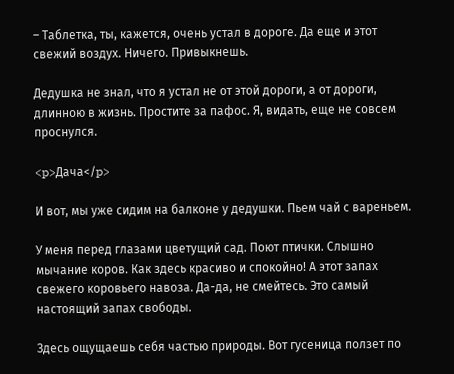– Таблетка, ты, кажется, очень устал в дороге. Да еще и этот свежий воздух. Ничего. Привыкнешь.

Дедушка не знал, что я устал не от этой дороги, а от дороги, длинною в жизнь. Простите за пафос. Я, видать, еще не совсем проснулся.

<p>Дача</p>

И вот, мы уже сидим на балконе у дедушки. Пьем чай с вареньем.

У меня перед глазами цветущий сад. Поют птички. Слышно мычание коров. Как здесь красиво и спокойно! А этот запах свежего коровьего навоза. Да-да, не смейтесь. Это самый настоящий запах свободы.

Здесь ощущаешь себя частью природы. Вот гусеница ползет по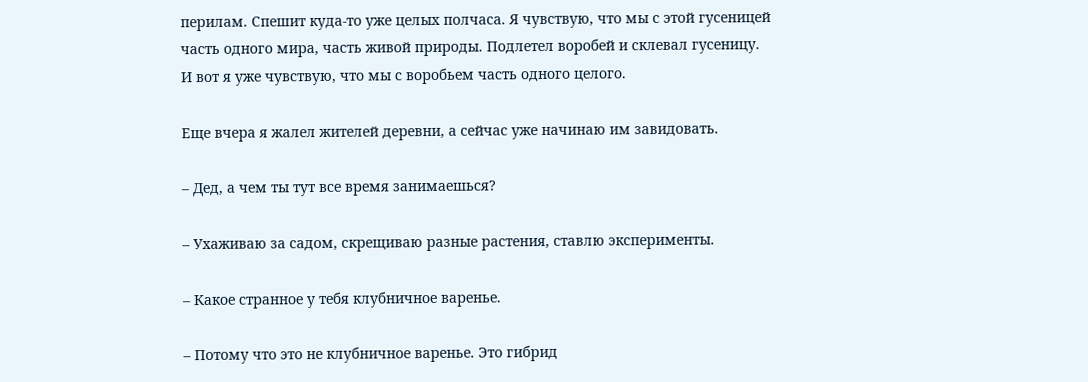перилам. Спешит куда-то уже целых полчаса. Я чувствую, что мы с этой гусеницей часть одного мира, часть живой природы. Подлетел воробей и склевал гусеницу. И вот я уже чувствую, что мы с воробьем часть одного целого.

Еще вчера я жалел жителей деревни, а сейчас уже начинаю им завидовать.

– Дед, а чем ты тут все время занимаешься?

– Ухаживаю за садом, скрещиваю разные растения, ставлю эксперименты.

– Какое странное у тебя клубничное варенье.

– Потому что это не клубничное варенье. Это гибрид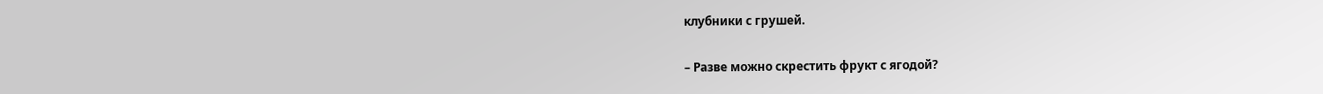клубники с грушей.

– Разве можно скрестить фрукт с ягодой?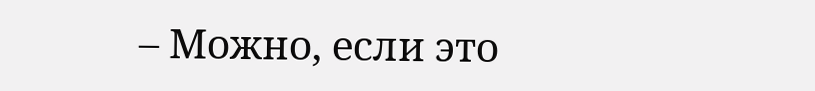– Можно, если это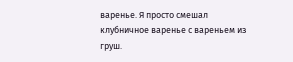варенье. Я просто смешал клубничное варенье с вареньем из груш.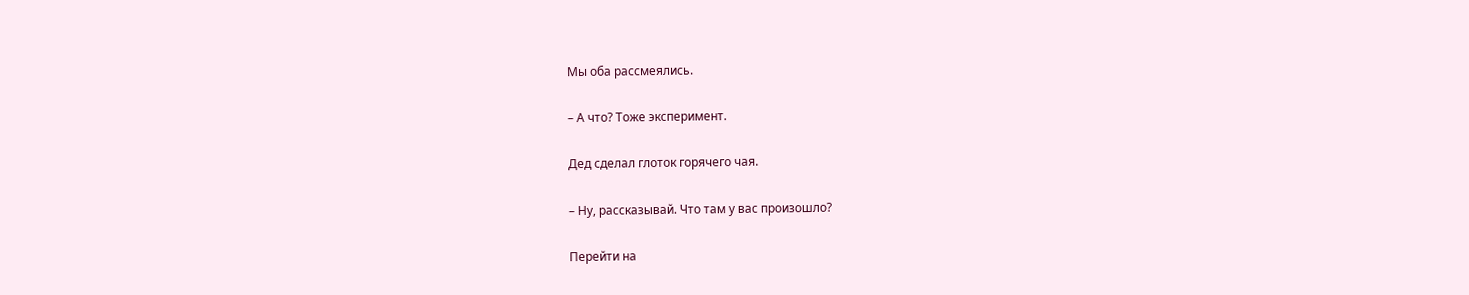Мы оба рассмеялись.

– А что? Тоже эксперимент.

Дед сделал глоток горячего чая.

– Ну, рассказывай. Что там у вас произошло?

Перейти на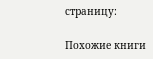страницу:

Похожие книги